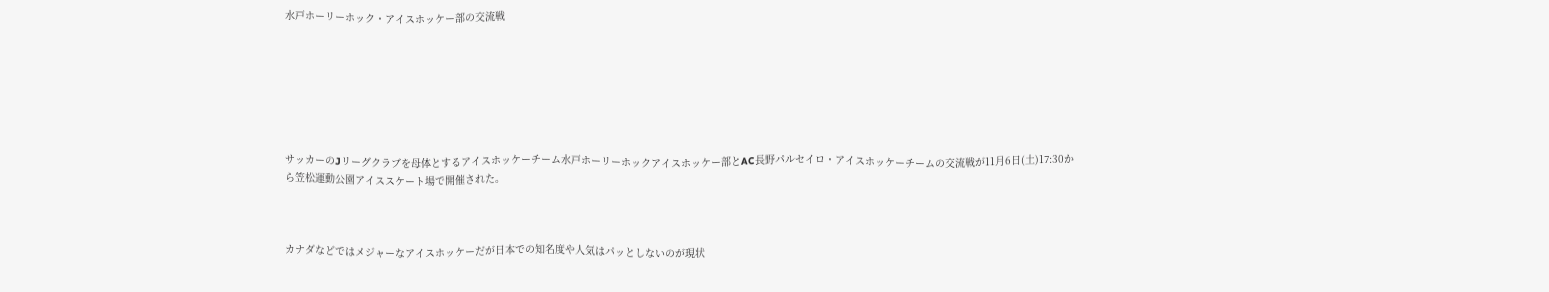水戸ホーリーホック・アイスホッケー部の交流戦







サッカーのJリーグクラブを母体とするアイスホッケーチーム水戸ホーリーホックアイスホッケー部とAC長野パルセイロ・アイスホッケーチームの交流戦が11月6日(土)17:30から笠松運動公園アイススケート場で開催された。



カナダなどではメジャーなアイスホッケーだが日本での知名度や人気はパッとしないのが現状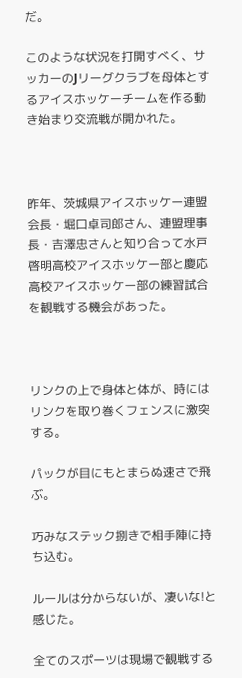だ。

このような状況を打開すべく、サッカーのJリーグクラブを母体とするアイスホッケーチームを作る動き始まり交流戦が開かれた。



昨年、茨城県アイスホッケー連盟会長・堀口卓司郎さん、連盟理事長・吉澤忠さんと知り合って水戸啓明高校アイスホッケー部と慶応高校アイスホッケー部の練習試合を観戦する機会があった。



リンクの上で身体と体が、時にはリンクを取り巻くフェンスに激突する。

パックが目にもとまらぬ速さで飛ぶ。

巧みなステック捌きで相手陣に持ち込む。

ルールは分からないが、凄いな!と感じた。

全てのスポーツは現場で観戦する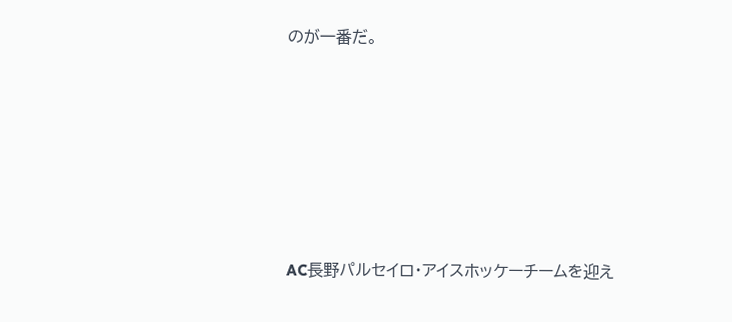のが一番だ。







AC長野パルセイロ・アイスホッケーチームを迎え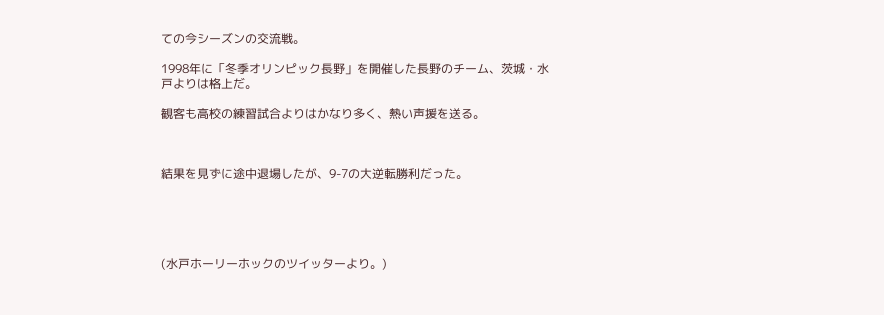ての今シーズンの交流戦。

1998年に「冬季オリンピック長野」を開催した長野のチーム、茨城・水戸よりは格上だ。

観客も高校の練習試合よりはかなり多く、熱い声援を送る。



結果を見ずに途中退場したが、9-7の大逆転勝利だった。





(水戸ホーリーホックのツイッターより。)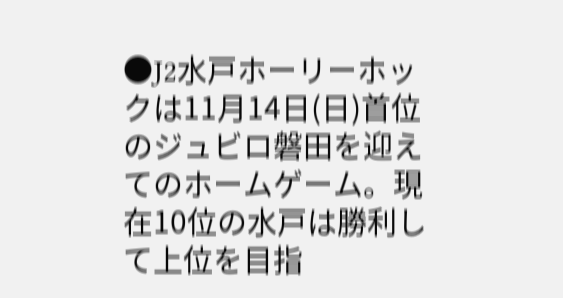●J2水戸ホーリーホックは11月14日(日)首位のジュビロ磐田を迎えてのホームゲーム。現在10位の水戸は勝利して上位を目指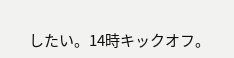したい。14時キックオフ。